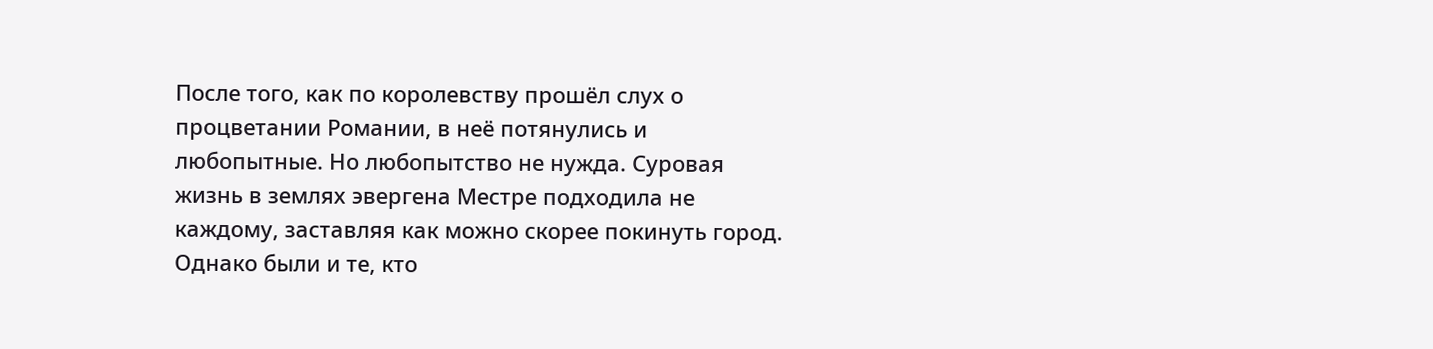После того, как по королевству прошёл слух о процветании Романии, в неё потянулись и любопытные. Но любопытство не нужда. Суровая жизнь в землях эвергена Местре подходила не каждому, заставляя как можно скорее покинуть город. Однако были и те, кто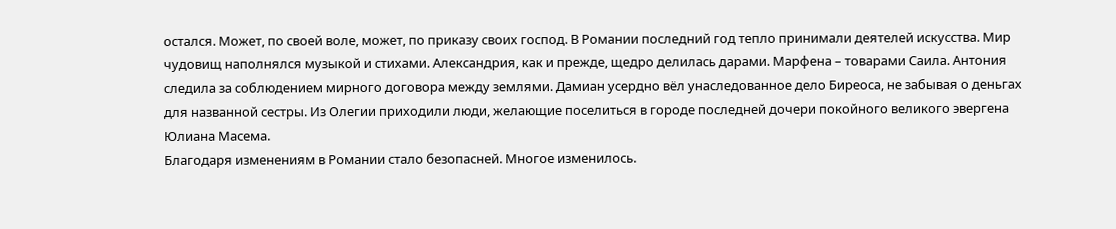остался. Может, по своей воле, может, по приказу своих господ. В Романии последний год тепло принимали деятелей искусства. Мир чудовищ наполнялся музыкой и стихами. Александрия, как и прежде, щедро делилась дарами. Марфена – товарами Саила. Антония следила за соблюдением мирного договора между землями. Дамиан усердно вёл унаследованное дело Биреоса, не забывая о деньгах для названной сестры. Из Олегии приходили люди, желающие поселиться в городе последней дочери покойного великого эвергена Юлиана Масема.
Благодаря изменениям в Романии стало безопасней. Многое изменилось.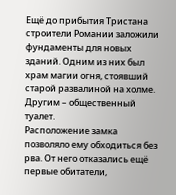Ещё до прибытия Тристана строители Романии заложили фундаменты для новых зданий. Одним из них был храм магии огня, стоявший старой развалиной на холме. Другим – общественный туалет.
Расположение замка позволяло ему обходиться без рва. От него отказались ещё первые обитатели,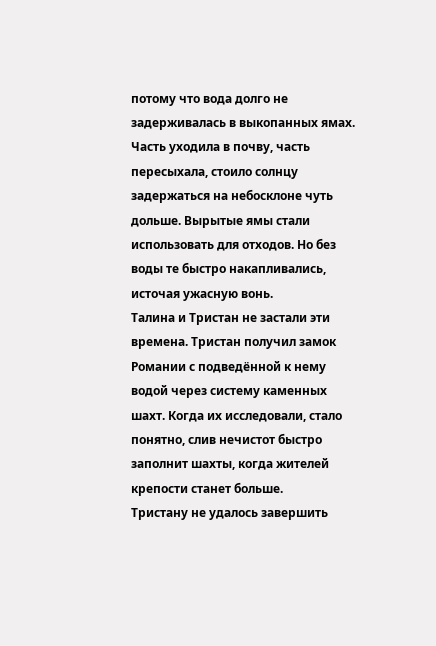потому что вода долго не задерживалась в выкопанных ямах. Часть уходила в почву, часть пересыхала, стоило солнцу задержаться на небосклоне чуть дольше. Вырытые ямы стали использовать для отходов. Но без воды те быстро накапливались, источая ужасную вонь.
Талина и Тристан не застали эти времена. Тристан получил замок Романии с подведённой к нему водой через систему каменных шахт. Когда их исследовали, стало понятно, слив нечистот быстро заполнит шахты, когда жителей крепости станет больше.
Тристану не удалось завершить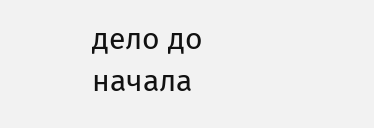дело до начала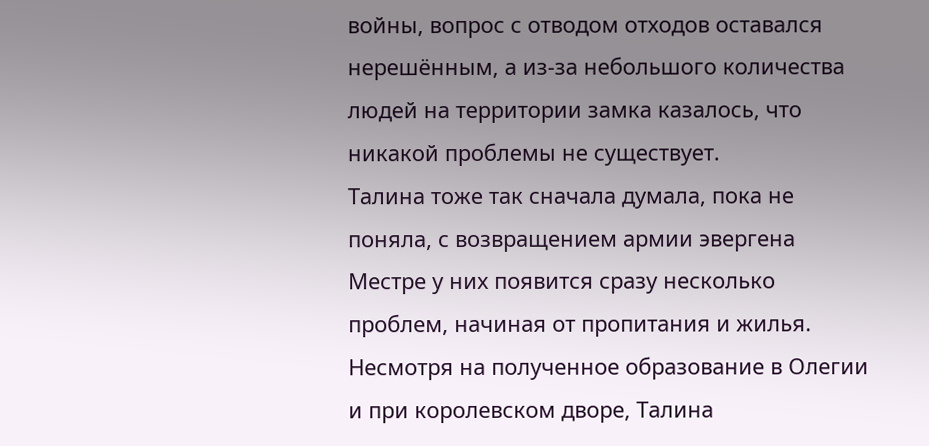войны, вопрос с отводом отходов оставался нерешённым, а из-за небольшого количества людей на территории замка казалось, что никакой проблемы не существует.
Талина тоже так сначала думала, пока не поняла, с возвращением армии эвергена Местре у них появится сразу несколько проблем, начиная от пропитания и жилья. Несмотря на полученное образование в Олегии и при королевском дворе, Талина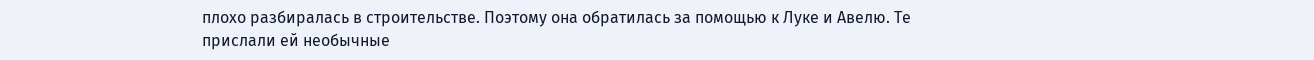плохо разбиралась в строительстве. Поэтому она обратилась за помощью к Луке и Авелю. Те прислали ей необычные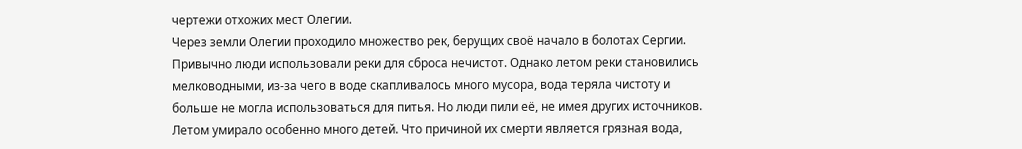чертежи отхожих мест Олегии.
Через земли Олегии проходило множество рек, берущих своё начало в болотах Сергии. Привычно люди использовали реки для сброса нечистот. Однако летом реки становились мелководными, из-за чего в воде скапливалось много мусора, вода теряла чистоту и больше не могла использоваться для питья. Но люди пили её, не имея других источников. Летом умирало особенно много детей. Что причиной их смерти является грязная вода,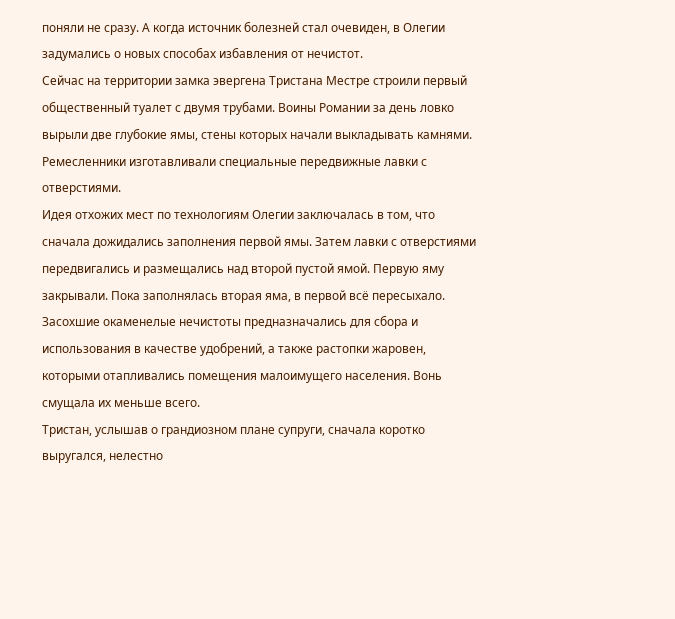поняли не сразу. А когда источник болезней стал очевиден, в Олегии задумались о новых способах избавления от нечистот.
Сейчас на территории замка эвергена Тристана Местре строили первый общественный туалет с двумя трубами. Воины Романии за день ловко вырыли две глубокие ямы, стены которых начали выкладывать камнями. Ремесленники изготавливали специальные передвижные лавки с отверстиями.
Идея отхожих мест по технологиям Олегии заключалась в том, что сначала дожидались заполнения первой ямы. Затем лавки с отверстиями передвигались и размещались над второй пустой ямой. Первую яму закрывали. Пока заполнялась вторая яма, в первой всё пересыхало. Засохшие окаменелые нечистоты предназначались для сбора и использования в качестве удобрений, а также растопки жаровен, которыми отапливались помещения малоимущего населения. Вонь смущала их меньше всего.
Тристан, услышав о грандиозном плане супруги, сначала коротко выругался, нелестно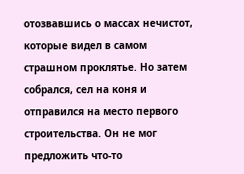отозвавшись о массах нечистот, которые видел в самом страшном проклятье. Но затем собрался, сел на коня и отправился на место первого строительства. Он не мог предложить что-то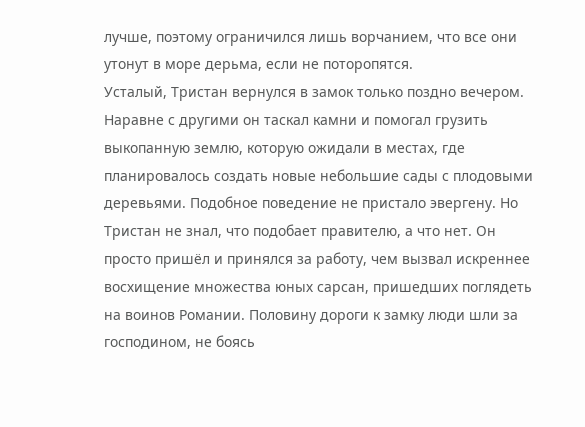лучше, поэтому ограничился лишь ворчанием, что все они утонут в море дерьма, если не поторопятся.
Усталый, Тристан вернулся в замок только поздно вечером. Наравне с другими он таскал камни и помогал грузить выкопанную землю, которую ожидали в местах, где планировалось создать новые небольшие сады с плодовыми деревьями. Подобное поведение не пристало эвергену. Но Тристан не знал, что подобает правителю, а что нет. Он просто пришёл и принялся за работу, чем вызвал искреннее восхищение множества юных сарсан, пришедших поглядеть на воинов Романии. Половину дороги к замку люди шли за господином, не боясь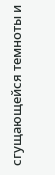сгущающейся темноты и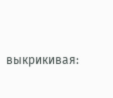выкрикивая: